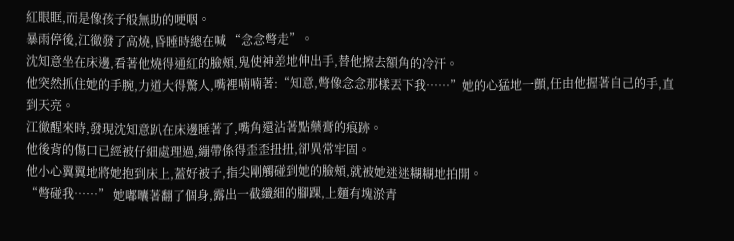紅眼眶,而是像孩子般無助的哽咽。
暴雨停後,江徹發了高燒,昏睡時總在喊 “念念彆走”。
沈知意坐在床邊,看著他燒得通紅的臉頰,鬼使神差地伸出手,替他擦去額角的冷汗。
他突然抓住她的手腕,力道大得驚人,嘴裡喃喃著:“知意,彆像念念那樣丟下我……”她的心猛地一顫,任由他握著自己的手,直到天亮。
江徹醒來時,發現沈知意趴在床邊睡著了,嘴角還沾著點藥膏的痕跡。
他後背的傷口已經被仔細處理過,繃帶係得歪歪扭扭,卻異常牢固。
他小心翼翼地將她抱到床上,蓋好被子,指尖剛觸碰到她的臉頰,就被她迷迷糊糊地拍開。
“彆碰我……” 她嘟囔著翻了個身,露出一截纖細的腳踝,上麵有塊淤青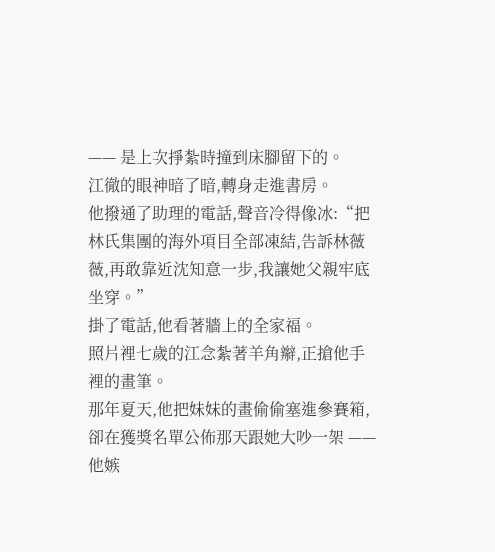—— 是上次掙紮時撞到床腳留下的。
江徹的眼神暗了暗,轉身走進書房。
他撥通了助理的電話,聲音冷得像冰:“把林氏集團的海外項目全部凍結,告訴林薇薇,再敢靠近沈知意一步,我讓她父親牢底坐穿。”
掛了電話,他看著牆上的全家福。
照片裡七歲的江念紮著羊角辮,正搶他手裡的畫筆。
那年夏天,他把妹妹的畫偷偷塞進參賽箱,卻在獲獎名單公佈那天跟她大吵一架 —— 他嫉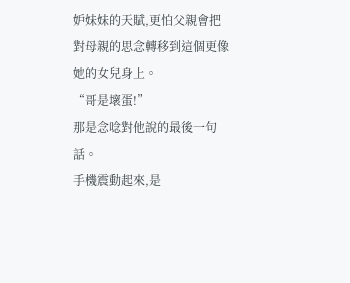妒妹妹的天賦,更怕父親會把對母親的思念轉移到這個更像她的女兒身上。
“哥是壞蛋!”
那是念唸對他說的最後一句話。
手機震動起來,是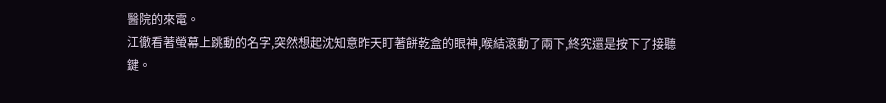醫院的來電。
江徹看著螢幕上跳動的名字,突然想起沈知意昨天盯著餅乾盒的眼神,喉結滾動了兩下,終究還是按下了接聽鍵。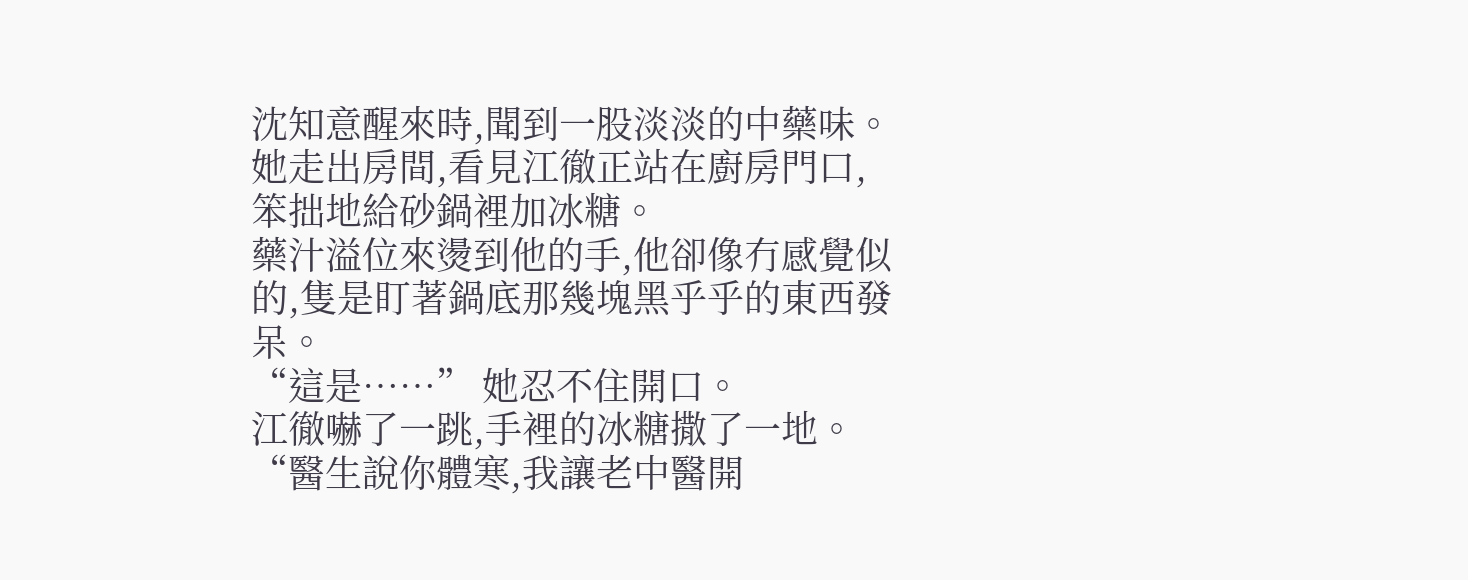沈知意醒來時,聞到一股淡淡的中藥味。
她走出房間,看見江徹正站在廚房門口,笨拙地給砂鍋裡加冰糖。
藥汁溢位來燙到他的手,他卻像冇感覺似的,隻是盯著鍋底那幾塊黑乎乎的東西發呆。
“這是……” 她忍不住開口。
江徹嚇了一跳,手裡的冰糖撒了一地。
“醫生說你體寒,我讓老中醫開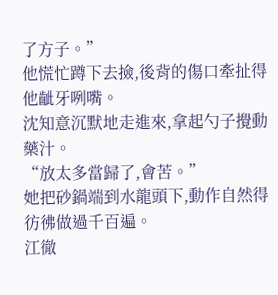了方子。”
他慌忙蹲下去撿,後背的傷口牽扯得他齜牙咧嘴。
沈知意沉默地走進來,拿起勺子攪動藥汁。
“放太多當歸了,會苦。”
她把砂鍋端到水龍頭下,動作自然得彷彿做過千百遍。
江徹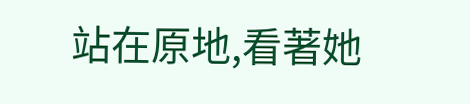站在原地,看著她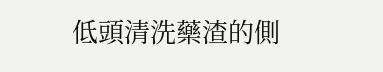低頭清洗藥渣的側